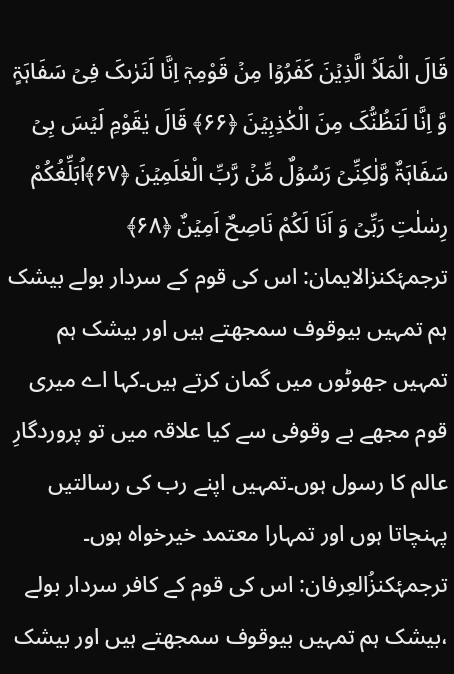قَالَ الْمَلَاُ الَّذِیۡنَ کَفَرُوۡا مِنۡ قَوْمِہٖۤ اِنَّا لَنَرٰىکَ فِیۡ سَفَاہَۃٍ وَّ اِنَّا لَنَظُنُّکَ مِنَ الْکٰذِبِیۡنَ ﴿۶۶﴾ قَالَ یٰقَوْمِ لَیۡسَ بِیۡ سَفَاہَۃٌ وَّلٰکِنِّیۡ رَسُوۡلٌ مِّنۡ رَّبِّ الْعٰلَمِیۡنَ ﴿۶۷﴾اُبَلِّغُکُمْ رِسٰلٰتِ رَبِّیۡ وَ اَنَا لَکُمْ نَاصِحٌ اَمِیۡنٌ ﴿۶۸﴾
ترجمۂکنزالایمان: اس کی قوم کے سردار بولے بیشک ہم تمہیں بیوقوف سمجھتے ہیں اور بیشک ہم تمہیں جھوٹوں میں گمان کرتے ہیں۔کہا اے میری قوم مجھے بے وقوفی سے کیا علاقہ میں تو پروردگارِ عالم کا رسول ہوں۔تمہیں اپنے رب کی رسالتیں پہنچاتا ہوں اور تمہارا معتمد خیرخواہ ہوں۔
ترجمۂکنزُالعِرفان: اس کی قوم کے کافر سردار بولے ،بیشک ہم تمہیں بیوقوف سمجھتے ہیں اور بیشک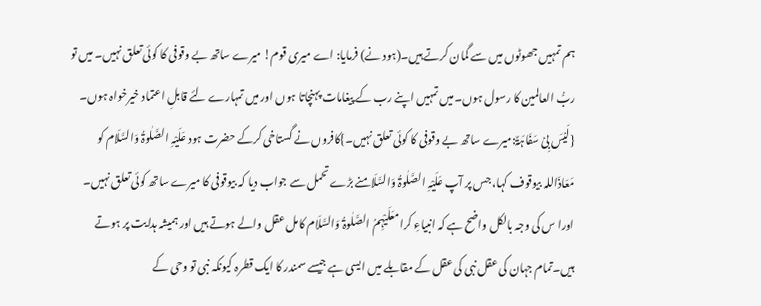ہم تمہیں جھوٹوں میں سے گمان کرتے ہیں۔(ہود نے) فرمایا: اے میری قوم! میرے ساتھ بے وقوفی کا کوئی تعلق نہیں۔ میں تو ربُّ العالمین کا رسول ہوں۔میں تمہیں اپنے رب کے پیغامات پہنچاتا ہوں اور میں تمہارے لئے قابلِ اعتماد خیرخواہ ہوں۔
{لَیۡسَ بِیۡ سَفَاہَۃٌ:میرے ساتھ بے وقوفی کا کوئی تعلق نہیں۔}کافروں نے گستاخی کرکے حضرت ہود عَلَیْہِ الصَّلٰوۃُ وَالسَّلَام کو مَعَاذَاللہ بیوقوف کہا، جس پر آپ عَلَیْہِ الصَّلٰوۃُ وَالسَّلَامنے بڑے تحمل سے جواب دیا کہ بیوقوفی کا میرے ساتھ کوئی تعلق نہیں۔ اورا س کی وجہ بالکل واضح ہے کہ انبیاءِ کرامعَلَیْہِمُ الصَّلٰوۃُ وَالسَّلَام کامل عقل والے ہوتے ہیں اور ہمیشہ ہدایت پر ہوتے ہیں۔تمام جہان کی عقل نبی کی عقل کے مقابلے میں ایسی ہے جیسے سمندر کا ایک قطرہ کیونکہ نبی تو وحی کے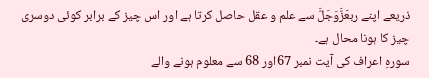ذریعے اپنے ربعَزَّوَجَلَّ سے علم و عقل حاصل کرتا ہے اور اس چیز کے برابر کوئی دوسری چیز کا ہونا محال ہے۔
سورہِ اعراف کی آیت نمبر 67اور 68 سے معلوم ہونے والے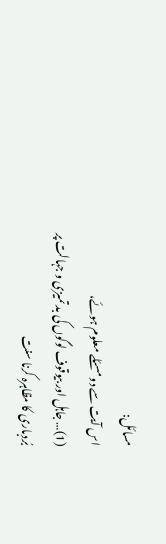مسائل:
اس آیت سے دو مسئلے معلوم ہوئے،
(1)… جاہل اور بیوقوف لوگوں کی بد تمیزی و جہالت پر بُردباری کا مظاہرہ کرنا سنت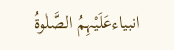انبیاءعَلَیْہِمُ الصَّلٰوۃُ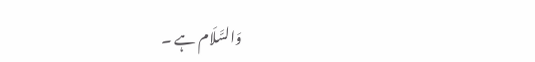وَالسَّلَام ہے ۔